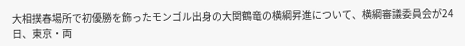大相撲春場所で初優勝を飾ったモンゴル出身の大関鶴竜の横綱昇進について、横綱審議委員会が24日、東京・両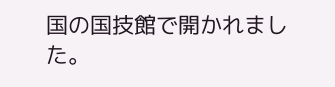国の国技館で開かれました。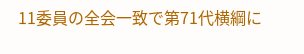11委員の全会一致で第71代横綱に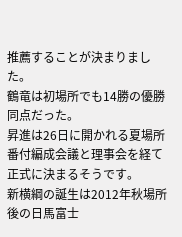推薦することが決まりました。
鶴竜は初場所でも14勝の優勝同点だった。
昇進は26日に開かれる夏場所番付編成会議と理事会を経て正式に決まるそうです。
新横綱の誕生は2012年秋場所後の日馬富士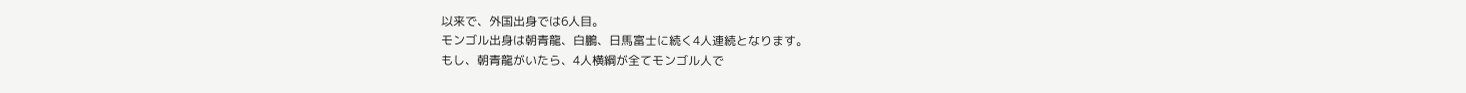以来で、外国出身では6人目。
モンゴル出身は朝青龍、白鵬、日馬富士に続く4人連続となります。
もし、朝青龍がいたら、4人横綱が全てモンゴル人で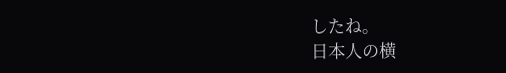したね。
日本人の横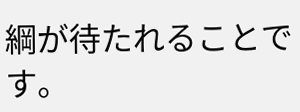綱が待たれることです。